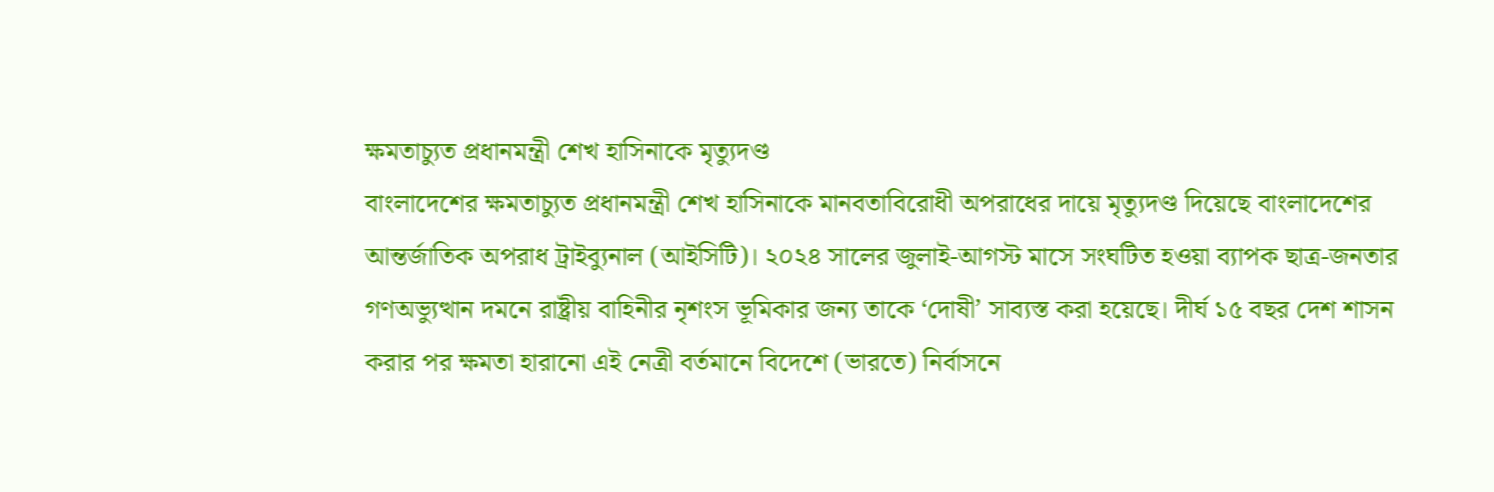ক্ষমতাচ্যুত প্রধানমন্ত্রী শেখ হাসিনাকে মৃত্যুদণ্ড
বাংলাদেশের ক্ষমতাচ্যুত প্রধানমন্ত্রী শেখ হাসিনাকে মানবতাবিরোধী অপরাধের দায়ে মৃত্যুদণ্ড দিয়েছে বাংলাদেশের আন্তর্জাতিক অপরাধ ট্রাইব্যুনাল (আইসিটি)। ২০২৪ সালের জুলাই-আগস্ট মাসে সংঘটিত হওয়া ব্যাপক ছাত্র-জনতার গণঅভ্যুত্থান দমনে রাষ্ট্রীয় বাহিনীর নৃশংস ভূমিকার জন্য তাকে ‘দোষী’ সাব্যস্ত করা হয়েছে। দীর্ঘ ১৫ বছর দেশ শাসন করার পর ক্ষমতা হারানো এই নেত্রী বর্তমানে বিদেশে (ভারতে) নির্বাসনে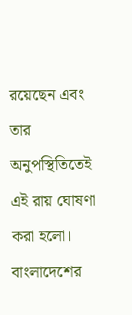রয়েছেন এবং তার অনুপস্থিতিতেই এই রায় ঘোষণা করা হলো। বাংলাদেশের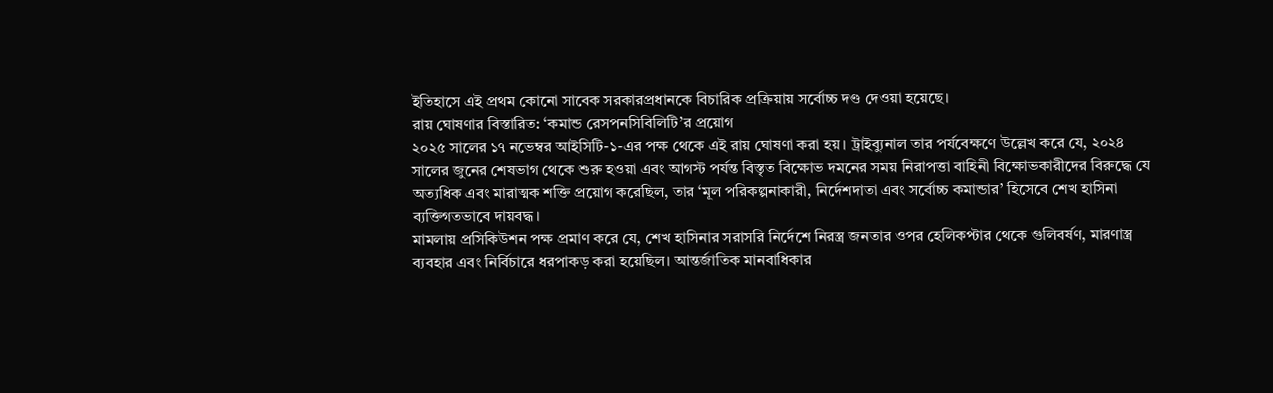ইতিহাসে এই প্রথম কোনো সাবেক সরকারপ্রধানকে বিচারিক প্রক্রিয়ায় সর্বোচ্চ দণ্ড দেওয়া হয়েছে।
রায় ঘোষণার বিস্তারিত: ‘কমান্ড রেসপনসিবিলিটি’র প্রয়োগ
২০২৫ সালের ১৭ নভেম্বর আইসিটি-১-এর পক্ষ থেকে এই রায় ঘোষণা করা হয়। ট্রাইব্যুনাল তার পর্যবেক্ষণে উল্লেখ করে যে, ২০২৪ সালের জুনের শেষভাগ থেকে শুরু হওয়া এবং আগস্ট পর্যন্ত বিস্তৃত বিক্ষোভ দমনের সময় নিরাপত্তা বাহিনী বিক্ষোভকারীদের বিরুদ্ধে যে অত্যধিক এবং মারাত্মক শক্তি প্রয়োগ করেছিল, তার ‘মূল পরিকল্পনাকারী, নির্দেশদাতা এবং সর্বোচ্চ কমান্ডার’ হিসেবে শেখ হাসিনা ব্যক্তিগতভাবে দায়বদ্ধ।
মামলায় প্রসিকিউশন পক্ষ প্রমাণ করে যে, শেখ হাসিনার সরাসরি নির্দেশে নিরস্ত্র জনতার ওপর হেলিকপ্টার থেকে গুলিবর্ষণ, মারণাস্ত্র ব্যবহার এবং নির্বিচারে ধরপাকড় করা হয়েছিল। আন্তর্জাতিক মানবাধিকার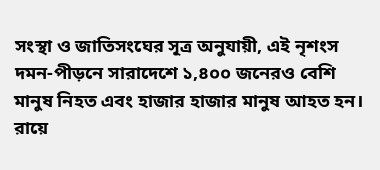সংস্থা ও জাতিসংঘের সূত্র অনুযায়ী, এই নৃশংস দমন-পীড়নে সারাদেশে ১,৪০০ জনেরও বেশি মানুষ নিহত এবং হাজার হাজার মানুষ আহত হন। রায়ে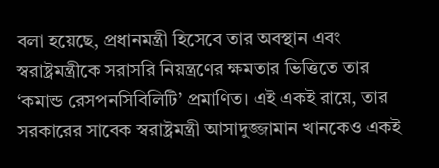বলা হয়েছে, প্রধানমন্ত্রী হিসেবে তার অবস্থান এবং স্বরাষ্ট্রমন্ত্রীকে সরাসরি নিয়ন্ত্রণের ক্ষমতার ভিত্তিতে তার ‘কমান্ড রেসপনসিবিলিটি’ প্রমাণিত। এই একই রায়ে, তার সরকারের সাবেক স্বরাষ্ট্রমন্ত্রী আসাদুজ্জামান খানকেও একই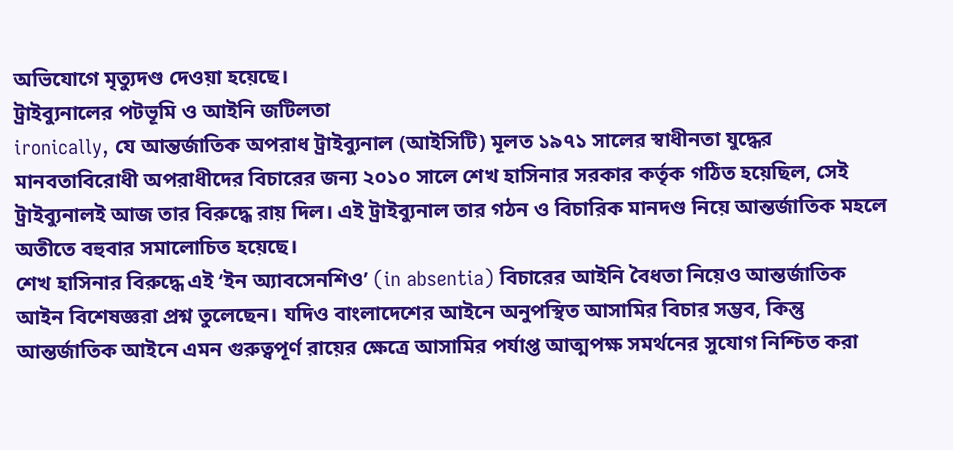অভিযোগে মৃত্যুদণ্ড দেওয়া হয়েছে।
ট্রাইব্যুনালের পটভূমি ও আইনি জটিলতা
ironically, যে আন্তর্জাতিক অপরাধ ট্রাইব্যুনাল (আইসিটি) মূলত ১৯৭১ সালের স্বাধীনতা যুদ্ধের মানবতাবিরোধী অপরাধীদের বিচারের জন্য ২০১০ সালে শেখ হাসিনার সরকার কর্তৃক গঠিত হয়েছিল, সেই ট্রাইব্যুনালই আজ তার বিরুদ্ধে রায় দিল। এই ট্রাইব্যুনাল তার গঠন ও বিচারিক মানদণ্ড নিয়ে আন্তর্জাতিক মহলে অতীতে বহুবার সমালোচিত হয়েছে।
শেখ হাসিনার বিরুদ্ধে এই ‘ইন অ্যাবসেনশিও’ (in absentia) বিচারের আইনি বৈধতা নিয়েও আন্তর্জাতিক আইন বিশেষজ্ঞরা প্রশ্ন তুলেছেন। যদিও বাংলাদেশের আইনে অনুপস্থিত আসামির বিচার সম্ভব, কিন্তু আন্তর্জাতিক আইনে এমন গুরুত্বপূর্ণ রায়ের ক্ষেত্রে আসামির পর্যাপ্ত আত্মপক্ষ সমর্থনের সুযোগ নিশ্চিত করা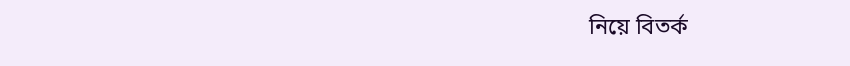নিয়ে বিতর্ক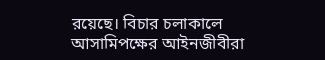রয়েছে। বিচার চলাকালে আসামিপক্ষের আইনজীবীরা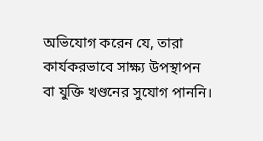অভিযোগ করেন যে, তারা কার্যকরভাবে সাক্ষ্য উপস্থাপন বা যুক্তি খণ্ডনের সুযোগ পাননি।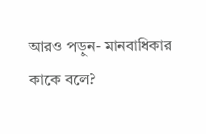আরও পড়ুন- মানবাধিকার কাকে বলে?